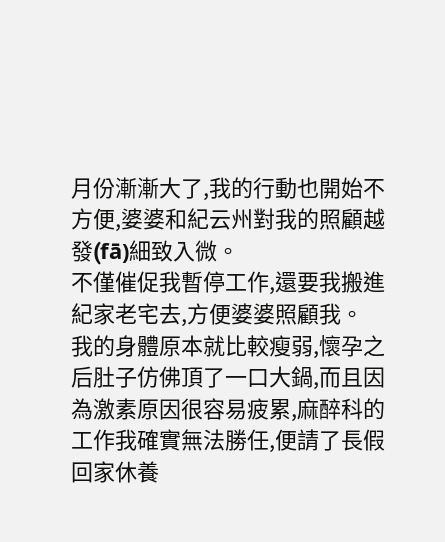月份漸漸大了,我的行動也開始不方便,婆婆和紀云州對我的照顧越發(fā)細致入微。
不僅催促我暫停工作,還要我搬進紀家老宅去,方便婆婆照顧我。
我的身體原本就比較瘦弱,懷孕之后肚子仿佛頂了一口大鍋,而且因為激素原因很容易疲累,麻醉科的工作我確實無法勝任,便請了長假回家休養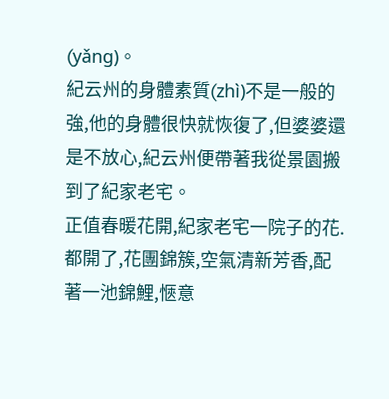(yǎng)。
紀云州的身體素質(zhì)不是一般的強,他的身體很快就恢復了,但婆婆還是不放心,紀云州便帶著我從景園搬到了紀家老宅。
正值春暖花開,紀家老宅一院子的花.都開了,花團錦簇,空氣清新芳香,配著一池錦鯉,愜意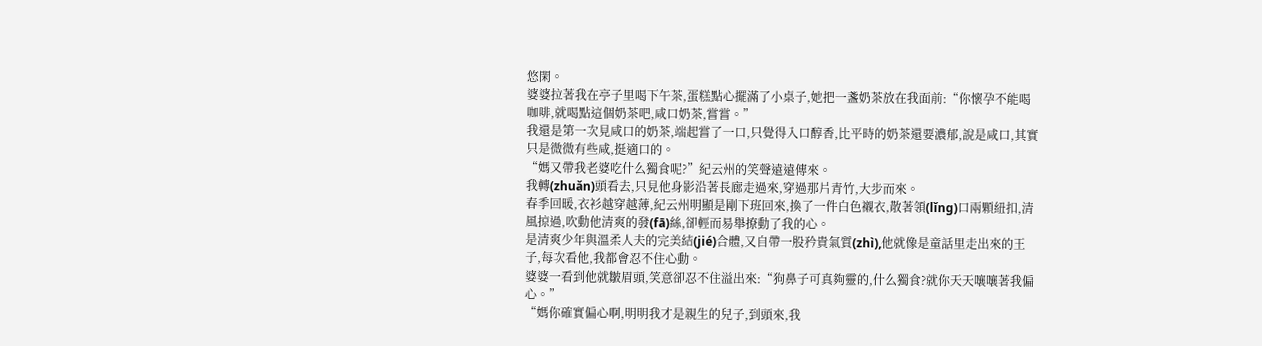悠閑。
婆婆拉著我在亭子里喝下午茶,蛋糕點心擺滿了小桌子,她把一盞奶茶放在我面前:“你懷孕不能喝咖啡,就喝點這個奶茶吧,咸口奶茶,嘗嘗。”
我還是第一次見咸口的奶茶,端起嘗了一口,只覺得入口醇香,比平時的奶茶還要濃郁,說是咸口,其實只是微微有些咸,挺適口的。
“媽又帶我老婆吃什么獨食呢?”紀云州的笑聲遠遠傳來。
我轉(zhuǎn)頭看去,只見他身影沿著長廊走過來,穿過那片青竹,大步而來。
春季回暖,衣衫越穿越薄,紀云州明顯是剛下班回來,換了一件白色襯衣,散著領(lǐng)口兩顆紐扣,清風掠過,吹動他清爽的發(fā)絲,卻輕而易舉撩動了我的心。
是清爽少年與溫柔人夫的完美結(jié)合體,又自帶一股矜貴氣質(zhì),他就像是童話里走出來的王子,每次看他,我都會忍不住心動。
婆婆一看到他就皺眉頭,笑意卻忍不住溢出來:“狗鼻子可真夠靈的,什么獨食?就你天天嚷嚷著我偏心。”
“媽你確實偏心啊,明明我才是親生的兒子,到頭來,我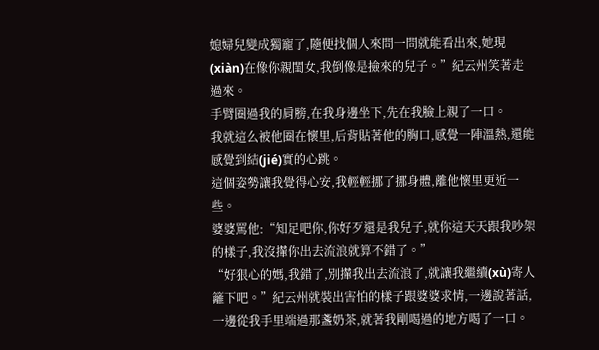媳婦兒變成獨寵了,隨便找個人來問一問就能看出來,她現(xiàn)在像你親閨女,我倒像是撿來的兒子。”紀云州笑著走過來。
手臂圈過我的肩膀,在我身邊坐下,先在我臉上親了一口。
我就這么被他圈在懷里,后背貼著他的胸口,感覺一陣溫熱,還能感覺到結(jié)實的心跳。
這個姿勢讓我覺得心安,我輕輕挪了挪身體,離他懷里更近一些。
婆婆罵他:“知足吧你,你好歹還是我兒子,就你這天天跟我吵架的樣子,我沒攆你出去流浪就算不錯了。”
“好狠心的媽,我錯了,別攆我出去流浪了,就讓我繼續(xù)寄人籬下吧。”紀云州就裝出害怕的樣子跟婆婆求情,一邊說著話,一邊從我手里端過那盞奶茶,就著我剛喝過的地方喝了一口。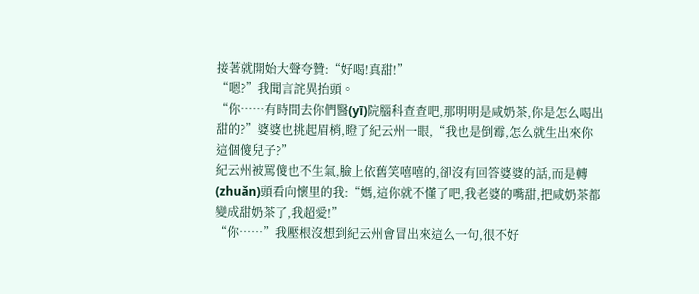接著就開始大聲夸贊:“好喝!真甜!”
“嗯?”我聞言詫異抬頭。
“你……有時間去你們醫(yī)院腦科查查吧,那明明是咸奶茶,你是怎么喝出甜的?”婆婆也挑起眉梢,瞪了紀云州一眼,“我也是倒霉,怎么就生出來你這個傻兒子?”
紀云州被罵傻也不生氣,臉上依舊笑嘻嘻的,卻沒有回答婆婆的話,而是轉(zhuǎn)頭看向懷里的我:“媽,這你就不懂了吧,我老婆的嘴甜,把咸奶茶都變成甜奶茶了,我超愛!”
“你……”我壓根沒想到紀云州會冒出來這么一句,很不好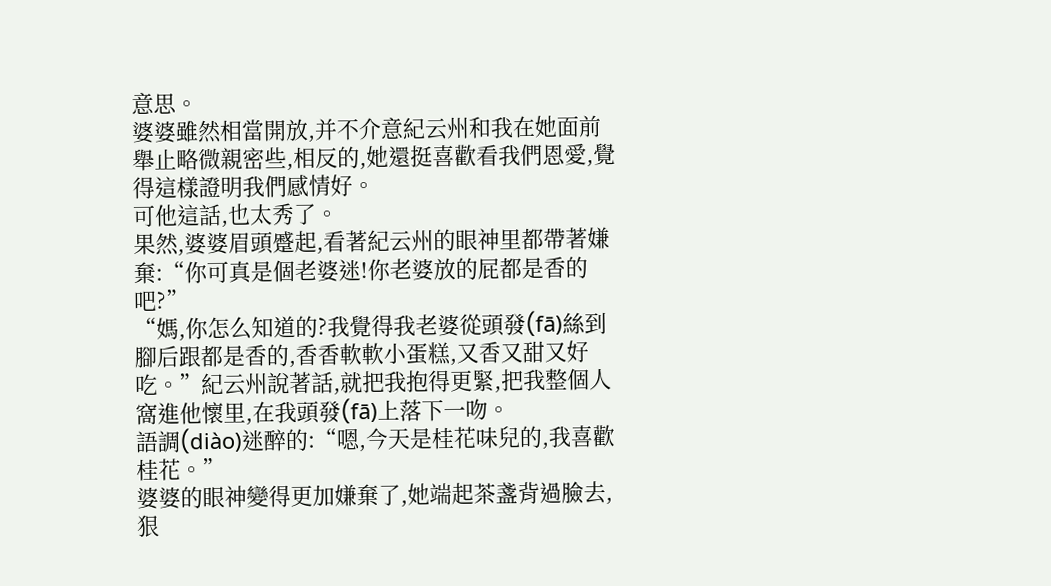意思。
婆婆雖然相當開放,并不介意紀云州和我在她面前舉止略微親密些,相反的,她還挺喜歡看我們恩愛,覺得這樣證明我們感情好。
可他這話,也太秀了。
果然,婆婆眉頭蹙起,看著紀云州的眼神里都帶著嫌棄:“你可真是個老婆迷!你老婆放的屁都是香的吧?”
“媽,你怎么知道的?我覺得我老婆從頭發(fā)絲到腳后跟都是香的,香香軟軟小蛋糕,又香又甜又好吃。”紀云州說著話,就把我抱得更緊,把我整個人窩進他懷里,在我頭發(fā)上落下一吻。
語調(diào)迷醉的:“嗯,今天是桂花味兒的,我喜歡桂花。”
婆婆的眼神變得更加嫌棄了,她端起茶盞背過臉去,狠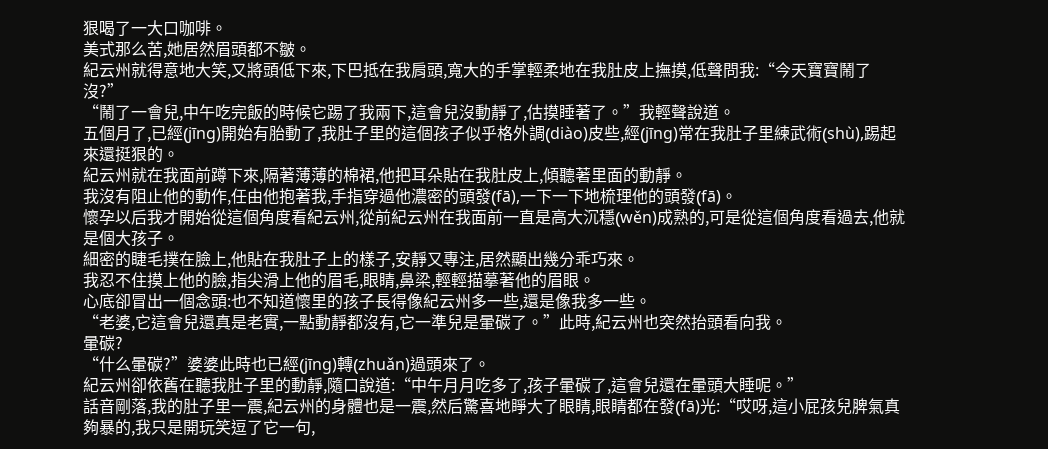狠喝了一大口咖啡。
美式那么苦,她居然眉頭都不皺。
紀云州就得意地大笑,又將頭低下來,下巴抵在我肩頭,寬大的手掌輕柔地在我肚皮上撫摸,低聲問我:“今天寶寶鬧了沒?”
“鬧了一會兒,中午吃完飯的時候它踢了我兩下,這會兒沒動靜了,估摸睡著了。”我輕聲說道。
五個月了,已經(jīng)開始有胎動了,我肚子里的這個孩子似乎格外調(diào)皮些,經(jīng)常在我肚子里練武術(shù),踢起來還挺狠的。
紀云州就在我面前蹲下來,隔著薄薄的棉裙,他把耳朵貼在我肚皮上,傾聽著里面的動靜。
我沒有阻止他的動作,任由他抱著我,手指穿過他濃密的頭發(fā),一下一下地梳理他的頭發(fā)。
懷孕以后我才開始從這個角度看紀云州,從前紀云州在我面前一直是高大沉穩(wěn)成熟的,可是從這個角度看過去,他就是個大孩子。
細密的睫毛撲在臉上,他貼在我肚子上的樣子,安靜又專注,居然顯出幾分乖巧來。
我忍不住摸上他的臉,指尖滑上他的眉毛,眼睛,鼻梁,輕輕描摹著他的眉眼。
心底卻冒出一個念頭:也不知道懷里的孩子長得像紀云州多一些,還是像我多一些。
“老婆,它這會兒還真是老實,一點動靜都沒有,它一準兒是暈碳了。”此時,紀云州也突然抬頭看向我。
暈碳?
“什么暈碳?”婆婆此時也已經(jīng)轉(zhuǎn)過頭來了。
紀云州卻依舊在聽我肚子里的動靜,隨口說道:“中午月月吃多了,孩子暈碳了,這會兒還在暈頭大睡呢。”
話音剛落,我的肚子里一震,紀云州的身體也是一震,然后驚喜地睜大了眼睛,眼睛都在發(fā)光:“哎呀,這小屁孩兒脾氣真夠暴的,我只是開玩笑逗了它一句,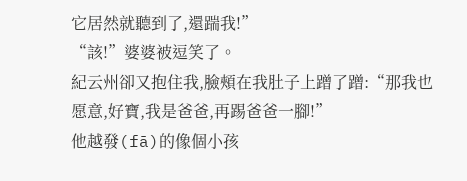它居然就聽到了,還踹我!”
“該!”婆婆被逗笑了。
紀云州卻又抱住我,臉頰在我肚子上蹭了蹭:“那我也愿意,好寶,我是爸爸,再踢爸爸一腳!”
他越發(fā)的像個小孩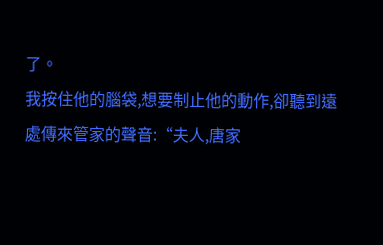了。
我按住他的腦袋,想要制止他的動作,卻聽到遠處傳來管家的聲音:“夫人,唐家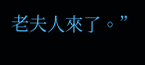老夫人來了。”